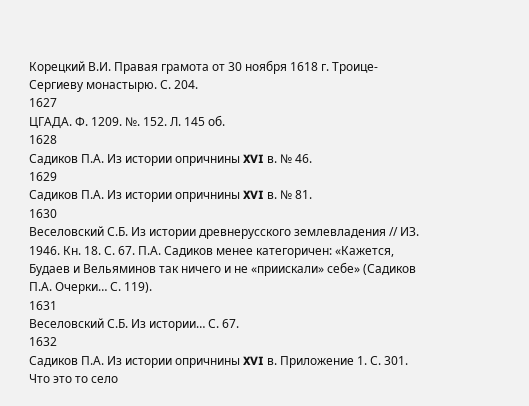Корецкий В.И. Правая грамота от 30 ноября 1618 г. Троице-Сергиеву монастырю. С. 204.
1627
ЦГАДА. Ф. 1209. №. 152. Л. 145 об.
1628
Садиков П.А. Из истории опричнины XVI в. № 46.
1629
Садиков П.А. Из истории опричнины XVI в. № 81.
1630
Веселовский С.Б. Из истории древнерусского землевладения // ИЗ. 1946. Кн. 18. С. 67. П.А. Садиков менее категоричен: «Кажется, Будаев и Вельяминов так ничего и не «приискали» себе» (Садиков П.А. Очерки… С. 119).
1631
Веселовский С.Б. Из истории… С. 67.
1632
Садиков П.А. Из истории опричнины XVI в. Приложение 1. С. 301. Что это то село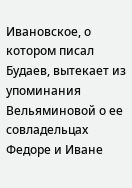Ивановское, о котором писал Будаев, вытекает из упоминания Вельяминовой о ее совладельцах Федоре и Иване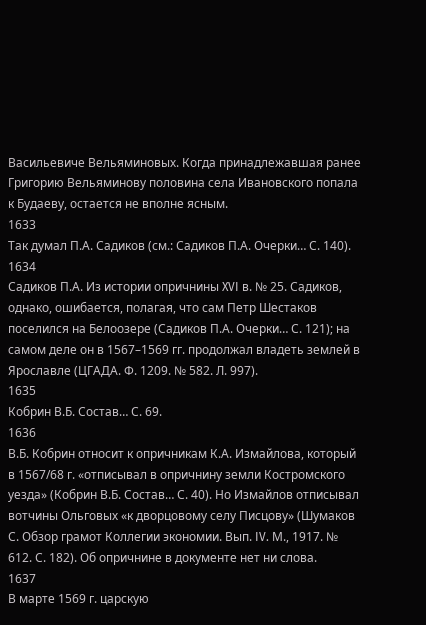Васильевиче Вельяминовых. Когда принадлежавшая ранее Григорию Вельяминову половина села Ивановского попала к Будаеву, остается не вполне ясным.
1633
Так думал П.А. Садиков (см.: Садиков П.А. Очерки… С. 140).
1634
Садиков П.А. Из истории опричнины XVI в. № 25. Садиков, однако, ошибается, полагая, что сам Петр Шестаков поселился на Белоозере (Садиков П.А. Очерки… С. 121); на самом деле он в 1567–1569 гг. продолжал владеть землей в Ярославле (ЦГАДА. Ф. 1209. № 582. Л. 997).
1635
Кобрин В.Б. Состав… С. 69.
1636
В.Б. Кобрин относит к опричникам К.А. Измайлова, который в 1567/68 г. «отписывал в опричнину земли Костромского уезда» (Кобрин В.Б. Состав… С. 40). Но Измайлов отписывал вотчины Ольговых «к дворцовому селу Писцову» (Шумаков С. Обзор грамот Коллегии экономии. Вып. IV. М., 1917. № 612. С. 182). Об опричнине в документе нет ни слова.
1637
В марте 1569 г. царскую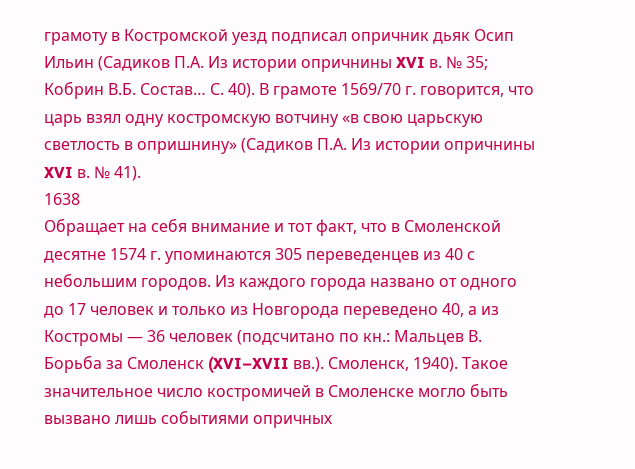грамоту в Костромской уезд подписал опричник дьяк Осип Ильин (Садиков П.А. Из истории опричнины XVI в. № 35; Кобрин В.Б. Состав… С. 40). В грамоте 1569/70 г. говорится, что царь взял одну костромскую вотчину «в свою царьскую светлость в опришнину» (Садиков П.А. Из истории опричнины XVI в. № 41).
1638
Обращает на себя внимание и тот факт, что в Смоленской десятне 1574 г. упоминаются 305 переведенцев из 40 с небольшим городов. Из каждого города названо от одного до 17 человек и только из Новгорода переведено 40, а из Костромы — 36 человек (подсчитано по кн.: Мальцев В. Борьба за Смоленск (XVI–XVII вв.). Смоленск, 1940). Такое значительное число костромичей в Смоленске могло быть вызвано лишь событиями опричных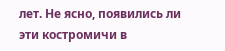лет. Не ясно, появились ли эти костромичи в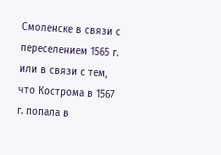Смоленске в связи с переселением 1565 г. или в связи с тем, что Кострома в 1567 г. попала в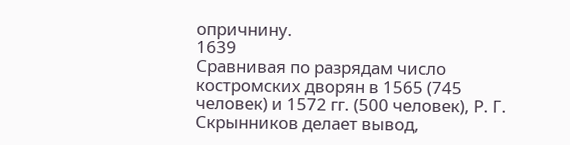опричнину.
1639
Сравнивая по разрядам число костромских дворян в 1565 (745 человек) и 1572 гг. (500 человек), Р. Г. Скрынников делает вывод,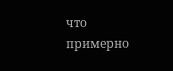что примерно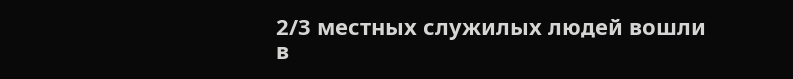2/3 местных служилых людей вошли в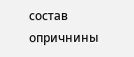состав опричнины